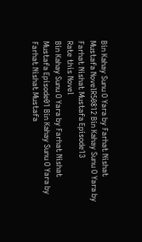Bin Kahay Sunu O Yara by Farhat Nishat Mustafa NovelR50812 Bin Kahay Sunu O Yara by Farhat Nishat Mustafa Episode13
Rate this Novel
Bin Kahay Sunu O Yara by Farhat Nishat Mustafa Episode01 Bin Kahay Sunu O Yara by Farhat Nishat Mustafa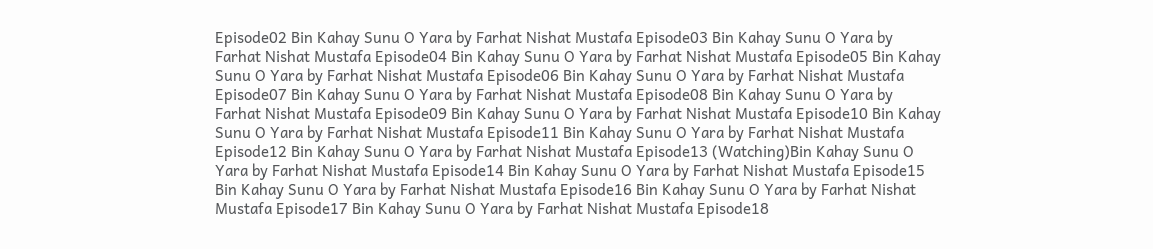Episode02 Bin Kahay Sunu O Yara by Farhat Nishat Mustafa Episode03 Bin Kahay Sunu O Yara by Farhat Nishat Mustafa Episode04 Bin Kahay Sunu O Yara by Farhat Nishat Mustafa Episode05 Bin Kahay Sunu O Yara by Farhat Nishat Mustafa Episode06 Bin Kahay Sunu O Yara by Farhat Nishat Mustafa Episode07 Bin Kahay Sunu O Yara by Farhat Nishat Mustafa Episode08 Bin Kahay Sunu O Yara by Farhat Nishat Mustafa Episode09 Bin Kahay Sunu O Yara by Farhat Nishat Mustafa Episode10 Bin Kahay Sunu O Yara by Farhat Nishat Mustafa Episode11 Bin Kahay Sunu O Yara by Farhat Nishat Mustafa Episode12 Bin Kahay Sunu O Yara by Farhat Nishat Mustafa Episode13 (Watching)Bin Kahay Sunu O Yara by Farhat Nishat Mustafa Episode14 Bin Kahay Sunu O Yara by Farhat Nishat Mustafa Episode15 Bin Kahay Sunu O Yara by Farhat Nishat Mustafa Episode16 Bin Kahay Sunu O Yara by Farhat Nishat Mustafa Episode17 Bin Kahay Sunu O Yara by Farhat Nishat Mustafa Episode18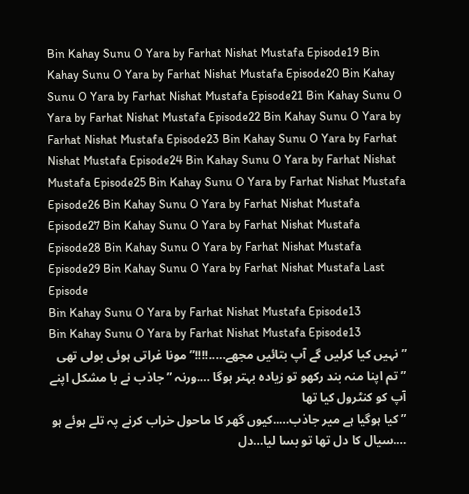Bin Kahay Sunu O Yara by Farhat Nishat Mustafa Episode19 Bin Kahay Sunu O Yara by Farhat Nishat Mustafa Episode20 Bin Kahay Sunu O Yara by Farhat Nishat Mustafa Episode21 Bin Kahay Sunu O Yara by Farhat Nishat Mustafa Episode22 Bin Kahay Sunu O Yara by Farhat Nishat Mustafa Episode23 Bin Kahay Sunu O Yara by Farhat Nishat Mustafa Episode24 Bin Kahay Sunu O Yara by Farhat Nishat Mustafa Episode25 Bin Kahay Sunu O Yara by Farhat Nishat Mustafa Episode26 Bin Kahay Sunu O Yara by Farhat Nishat Mustafa Episode27 Bin Kahay Sunu O Yara by Farhat Nishat Mustafa Episode28 Bin Kahay Sunu O Yara by Farhat Nishat Mustafa Episode29 Bin Kahay Sunu O Yara by Farhat Nishat Mustafa Last Episode
Bin Kahay Sunu O Yara by Farhat Nishat Mustafa Episode13
Bin Kahay Sunu O Yara by Farhat Nishat Mustafa Episode13
” نہیں کیا کرلیں گے آپ بتائیں مجھے…..!!!!” مونا غراتی ہوئی بولی تھی
” تم اپنا منہ بند رکھو تو زیادہ بہتر ہوگا ….ورنہ ” جاذب نے با مشکل اپنے آپ کو کنٹرول کیا تھا
” کیا ہوگیا ہے میر جاذب…..کیوں گھر کا ماحول خراب کرنے پہ تلے ہوئے ہو ….سیال کا دل تھا تو بسا لیا…دل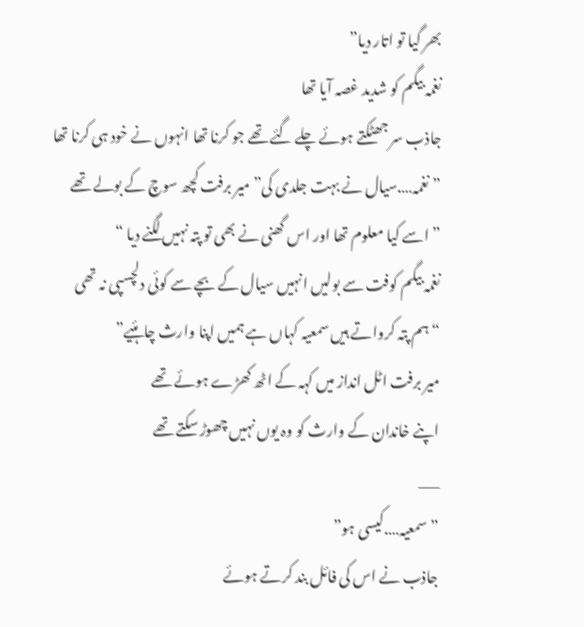بھر گیا تو اتار دیا”
نغمہ بیگم کو شدید غصہ آیا تھا
جاذب سر جھٹکتے ہوئے چلے گئے تھے جو کرنا تھا انہوں نے خود ہی کرنا تھا
” نغمہ….سیال نے بہت جلدی کی” میر برفت کچھ سوچ کے بولے تھے
” اسے کیا معلوم تھا اور اس گھنی نے بھی تو پتہ نہیں لگنے دیا “
نغمہ بیگم کوفت سے بولیں انہیں سیال کے بچے سے کوئی دلچسپی نہ تھی
“ہم پتہ کرواتے ہیں سمعیہ کہاں ہے ہمیں اپنا وارث چاہئیے”
میر برفت اٹل انداز میں کہہ کے اٹھ کھڑے ہوئے تھے
اپنے خاندان کے وارث کو وہ یوں نہیں چھوڑ سکتے تھے
___
” سمعیہ….کیسی ہو”
جاذب نے اس کی فائل بند کرتے ہوئے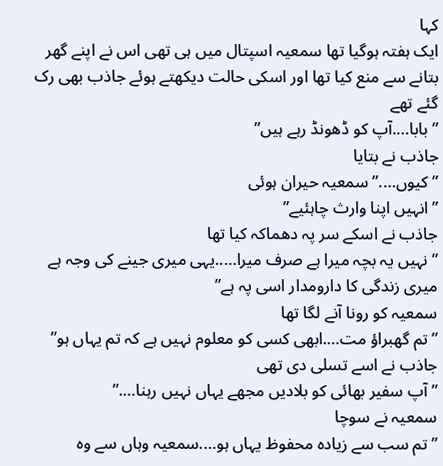کہا
ایک ہفتہ ہوگیا تھا سمعیہ اسپتال میں ہی تھی اس نے اپنے گھر بتانے سے منع کیا تھا اور اسکی حالت دیکھتے ہوئے جاذب بھی رک گئے تھے
” بابا….آپ کو ڈھونڈ رہے ہیں”
جاذب نے بتایا
” کیوں….” سمعیہ حیران ہوئی
” انہیں اپنا وارث چاہئیے”
جاذب نے اسکے سر پہ دھماکہ کیا تھا
” نہیں یہ بچہ میرا ہے صرف میرا…..یہی میری جینے کی وجہ ہے میری زندگی کا دارومدار اسی پہ ہے”
سمعیہ کو رونا آنے لگا تھا
” تم گھبراؤ مت….ابھی کسی کو معلوم نہیں ہے کہ تم یہاں ہو”
جاذب نے اسے تسلی دی تھی
” آپ سفیر بھائی کو بلادیں مجھے یہاں نہیں رہنا….”
سمعیہ نے سوچا
” تم سب سے زیادہ محفوظ یہاں ہو….سمعیہ وہاں سے وہ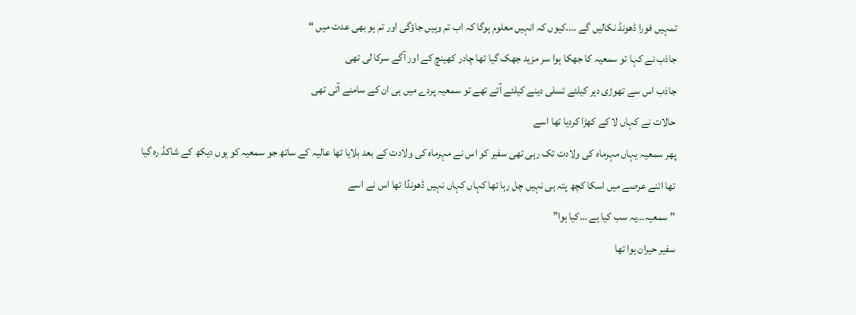تمہیں فورا ڈھونڈ نکالیں گے ….کیوں کہ انہیں معلوم ہوگا کہ اب تم وہیں جاؤگی اور تم ہو بھی عدت میں “
جاذب نے کہا تو سمعیہ کا جھکا ہوا سر مزید جھک گیا تھا چادر کھینچ کے اور آگے سرکا لی تھی
جاذب اس سے تھوڑی دیر کیلئے تسلی دینے کیلئے آتے تھے تو سمعیہ پردے میں ہی ان کے سامنے آتی تھی
حالات نے کہاں لا کے کھڑا کردیا تھا اسے
پھر سمعیہ یہاں مہرماہ کی ولادت تک رہی تھی سفیر کو اس نے مہرماہ کی ولادت کے بعد بلایا تھا عالیہ کے ساتھ جو سمعیہ کو یوں دیکھ کے شاکڈ رہ گیا تھا اتنے عرصے میں اسکا کچھ پتہ ہی نہیں چل رہا تھا کہاں کہاں نہیں ڈھونڈا تھا اس نے اسے
” سمعیہ…یہ سب کیا ہے …کیا ہوا”
سفیر حیران ہوا تھا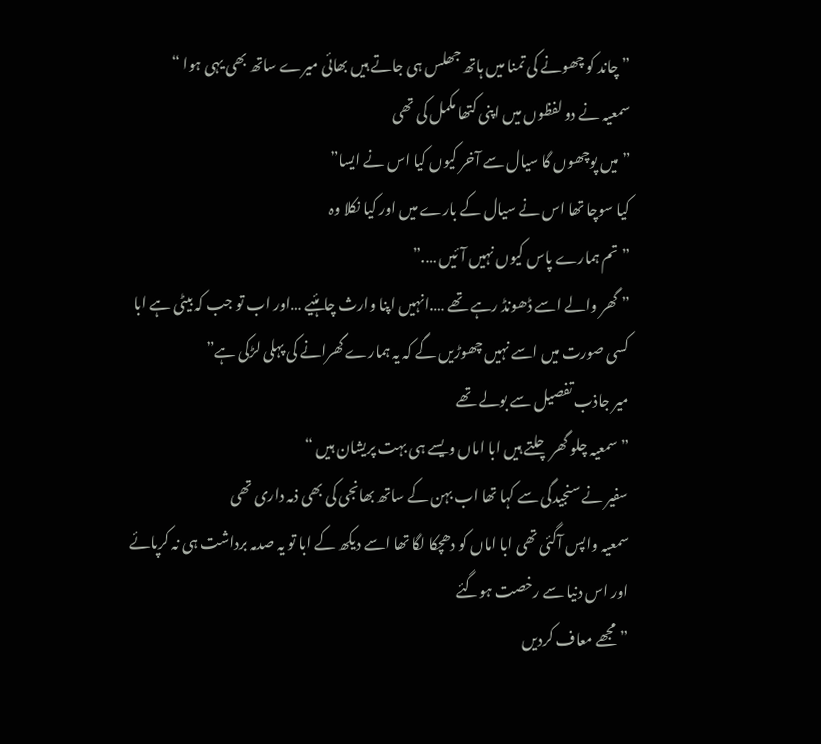” چاند کو چھونے کی تمنا میں ہاتھ جھلس ہی جاتے ہیں بھائی میرے ساتھ بھی یہی ہوا “
سمعیہ نے دو لفظوں میں اپنی کتھا مکمل کی تھی
” میں پوچھوں گا سیال سے آخر کیوں کیا اس نے ایسا”
کیا سوچا تھا اس نے سیال کے بارے میں اور کیا نکلا وہ
” تم ہمارے پاس کیوں نہیں آئیں ….”
” گھر والے اسے ڈھونڈ رہے تھے ….انہیں اپنا وارث چاہئیے …اور اب تو جب کہ بیٹی ہے ابا کسی صورت میں اسے نہیں چھوڑیں گے کہ یہ ہمارے گھرانے کی پہلی لڑکی ہے”
میر جاذب تفصیل سے بولے تھے
” سمعیہ چلو گھر چلتے ہیں ابا اماں ویسے ہی بہت پریشان ہیں “
سفیر نے سنجیدگی سے کہا تھا اب بہن کے ساتھ بھانجی کی بھی ذمہ داری تھی
سمعیہ واپس آگئی تھی ابا اماں کو دھچکا لگا تھا اسے دیکھ کے ابا تو یہ صدمہ برداشت ہی نہ کرپائے اور اس دنیا سے رخصت ہوگئے
” مجھے معاف کردیں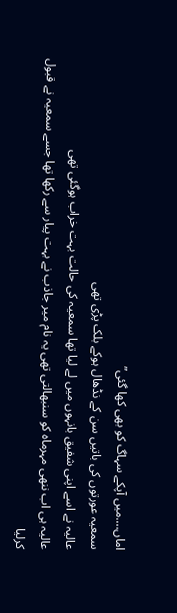اماں….میں آپکے سہاگ کو بھی کھا گئی”
سمعیہ عورتوں کی باتیں سن کے نڈھال ہوکے بلک پڑی تھی
عالیہ نے اسے اپنی شفیق بانہوں میں لے لیا تھا سمعیہ کی حالت بہت خراب ہوگئی تھی
عالیہ ہی اب ننھی مہرماہ کو سنبھالتی تھی یہ نام میر جاذب نے بہت پیار سے رکھا تھا جسے سمعیہ نے قبول کرلیا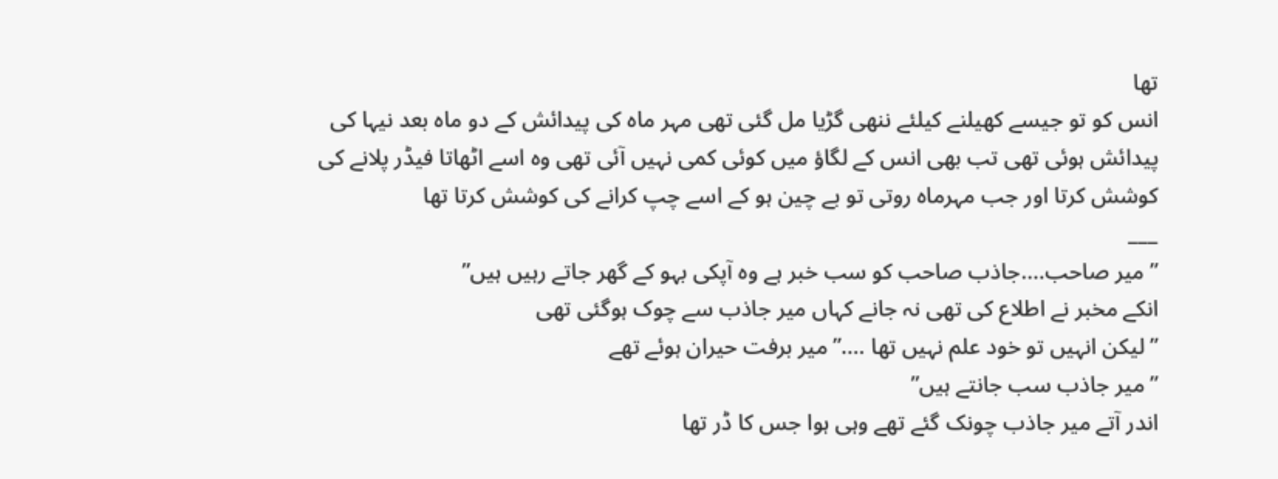تھا
انس کو تو جیسے کھیلنے کیلئے ننھی گڑیا مل گئی تھی مہر ماہ کی پیدائش کے دو ماہ بعد نیہا کی پیدائش ہوئی تھی تب بھی انس کے لگاؤ میں کوئی کمی نہیں آئی تھی وہ اسے اٹھاتا فیڈر پلانے کی کوشش کرتا اور جب مہرماہ روتی تو بے چین ہو کے اسے چپ کرانے کی کوشش کرتا تھا
___
” میر صاحب….جاذب صاحب کو سب خبر ہے وہ آپکی بہو کے گھر جاتے رہیں ہیں”
انکے مخبر نے اطلاع کی تھی نہ جانے کہاں میر جاذب سے چوک ہوگئی تھی
” لیکن انہیں تو خود علم نہیں تھا ….” میر برفت حیران ہوئے تھے
” میر جاذب سب جانتے ہیں”
اندر آتے میر جاذب چونک گئے تھے وہی ہوا جس کا ڈر تھا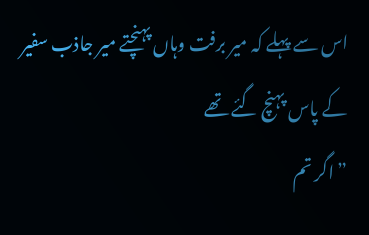اس سے پہلے کہ میر برفت وہاں پہنچتے میر جاذب سفیر کے پاس پہنچ گئے تھے
” اگر تم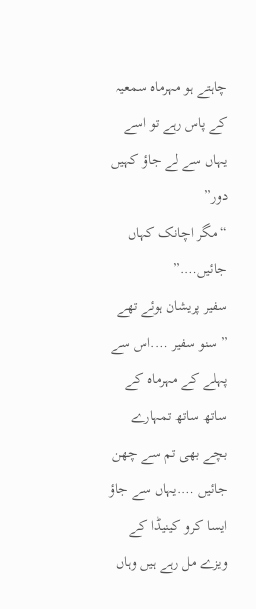چاہتے ہو مہرماہ سمعیہ کے پاس رہے تو اسے یہاں سے لے جاؤ کہیں دور”
“مگر اچانک کہاں جائیں….”
سفیر پریشان ہوئے تھے
” سنو سفیر ….اس سے پہلے کے مہرماہ کے ساتھ ساتھ تمہارے بچے بھی تم سے چھن جائیں ….یہاں سے جاؤ ایسا کرو کینیڈا کے ویزے مل رہے ہیں وہاں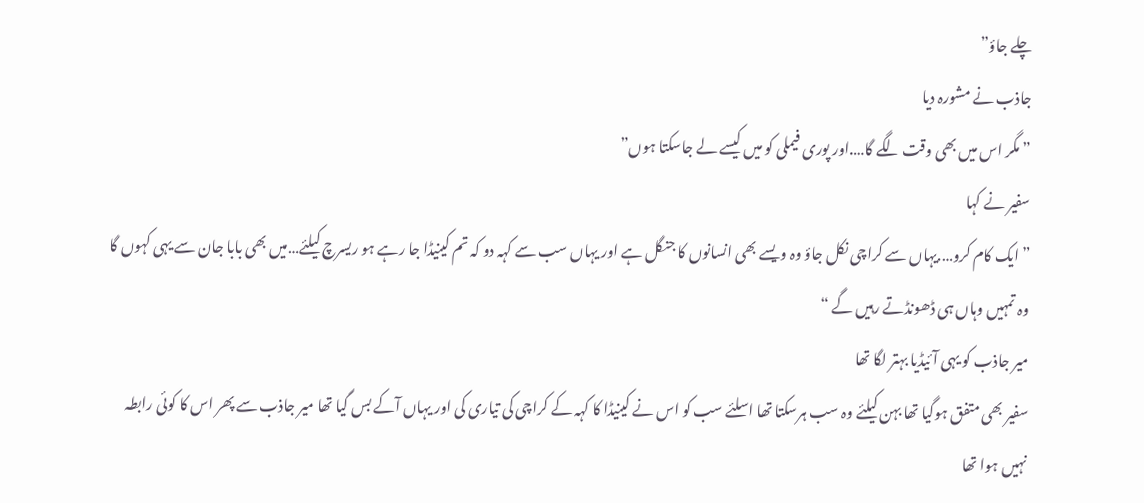چلے جاؤ”
جاذب نے مشورہ دیا
” مگر اس میں بھی وقت لگے گا….اور پوری فیملی کو میں کیسے لے جاسکتا ہوں”
سفیر نے کہا
” ایک کام کرو….یہاں سے کراچی نکل جاؤ وہ ویسے بھی انسانوں کا جنگل ہے اور یہاں سب سے کہہ دو کہ تم کینیڈا جا رہے ہو ریسرچ کیلئے…میں بھی بابا جان سے یہی کہوں گا وہ تمہیں وہاں ہی ڈھونڈتے رہیں گے “
میر جاذب کو یہی آئیڈیا بہتر لگا تھا
سفیر بھی متفق ہوگیا تھا بہن کیلئے وہ سب ہرسکتا تھا اسلئے سب کو اس نے کینیڈا کا کہہ کے کراچی کی تیاری کی اور یہاں آکے بس گیا تھا میر جاذب سے پھر اس کا کوئی رابطہ نہیں ہوا تھا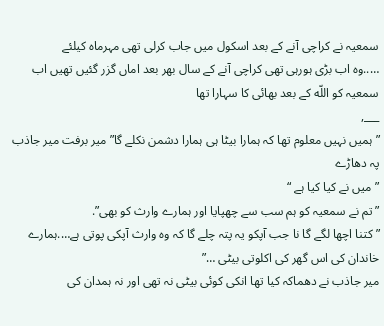سمعیہ نے کراچی آنے کے بعد اسکول میں جاب کرلی تھی مہرماہ کیلئے
…..وہ اب بڑی ہورہی تھی کراچی آنے کے سال بھر بعد اماں گزر گئیں تھیں اب سمعیہ کو اللّه کے بعد بھائی کا سہارا تھا
___,
” ہمیں نہیں معلوم تھا کہ ہمارا بیٹا ہی ہمارا دشمن نکلے گا” میر برفت میر جاذب پہ دھاڑے
” میں نے کیا کیا ہے “
” تم نے سمعیہ کو ہم سب سے چھپایا اور ہمارے وارث کو بھی”.
” کتنا اچھا لگے گا نا جب آپکو یہ پتہ چلے گا کہ وہ وارث آپکی پوتی ہے….ہمارے خاندان کی اس گھر کی اکلوتی بیٹی …”
میر جاذب نے دھماکہ کیا تھا انکی کوئی بیٹی نہ تھی اور نہ ہمدان کی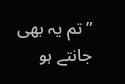” تم یہ بھی جانتے ہو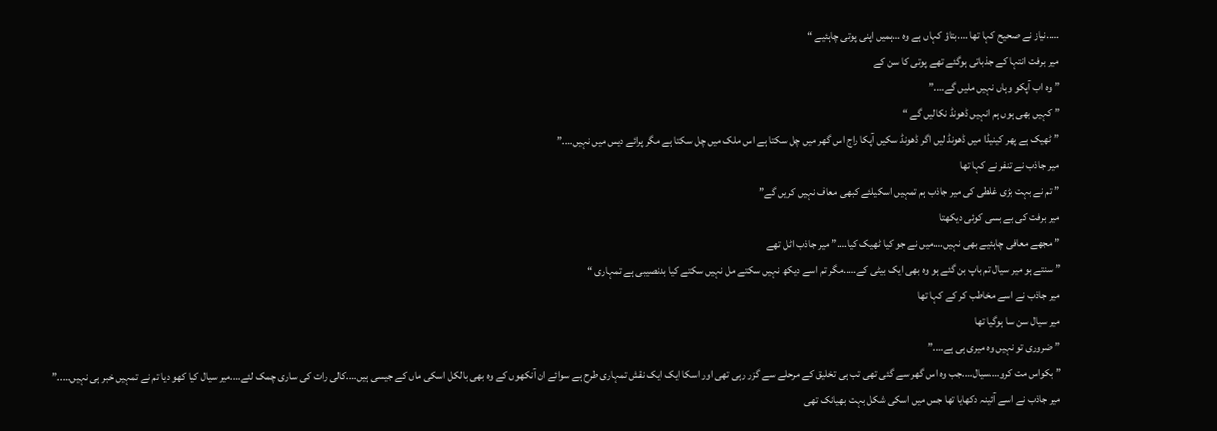…..نیاز نے صحیح کہا تھا ….بتاؤ کہاں ہے وہ …ہمیں اپنی پوتی چاہئیے “
میر برفت انتہا کے جذباتی ہوگئے تھے پوتی کا سن کے
” وہ اب آپکو وہاں نہیں ملیں گے….”
” کہیں بھی ہوں ہم انہیں ڈھونڈ نکالیں گے “
” ٹھیک ہے پھر کینیڈا میں ڈھونڈ لیں اگر ڈھونڈ سکیں آپکا راج اس گھر میں چل سکتا ہے اس ملک میں چل سکتا ہے مگر پرائے دیس میں نہیں….”
میر جاذب نے تنفر نے کہا تھا
” تم نے بہت بڑی غلطی کی میر جاذب ہم تمہیں اسکیلئے کبھی معاف نہیں کریں گے”
میر برفت کی بے بسی کوئی دیکھتا
” مجھے معافی چاہئیے بھی نہیں….میں نے جو کیا ٹھیک کیا….” میر جاذب اٹل تھے
” سنتے ہو میر سیال تم باپ بن گئے ہو وہ بھی ایک بیٹی کے…..مگر تم اسے دیکھ نہیں سکتے مل نہیں سکتے کیا بدنصیبی ہے تمہاری “
میر جاذب نے اسے مخاطب کر کے کہا تھا
میر سیال سن سا ہوگیا تھا
” ضروری تو نہیں وہ میری ہی ہے….”
” بکواس مت کرو….سیال….جب وہ اس گھر سے گئی تھی تب ہی تخلیق کے مرحلے سے گزر رہی تھی اور اسکا ایک ایک نقش تمہاری طرح ہے سوائے ان آنکھوں کے وہ بھی بالکل اسکی ماں کے جیسی ہیں….کالی رات کی ساری چمک لئے….میر سیال کیا کھو دیا تم نے تمہیں خبر ہی نہیں…..”
میر جاذب نے اسے آئینہ دکھایا تھا جس میں اسکی شکل بہت بھیانک تھی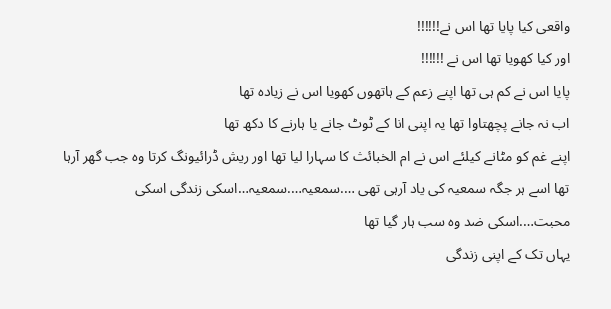واقعی کیا پایا تھا اس نے!!!!!!
اور کیا کھویا تھا اس نے !!!!!!
پایا اس نے کم ہی تھا اپنے زعم کے ہاتھوں کھویا اس نے زیادہ تھا
اب نہ جانے پچھتاوا تھا یہ اپنی انا کے ٹوٹ جانے یا ہارنے کا دکھ تھا
اپنے غم کو مٹانے کیلئے اس نے ام الخبائث کا سہارا لیا تھا اور ریش ڈرائیونگ کرتا وہ جب گھر آرہا تھا اسے ہر جگہ سمعیہ کی یاد آرہی تھی ….سمعیہ….سمعیہ…اسکی زندگی اسکی محبت….اسکی ضد وہ سب ہار گیا تھا
یہاں تک کے اپنی زندگی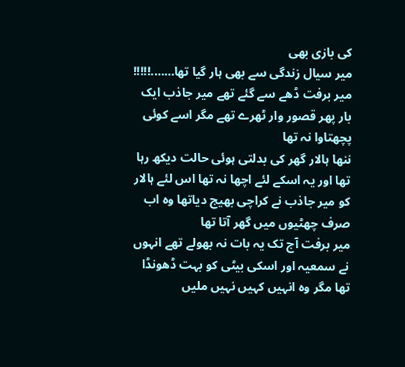کی بازی بھی
میر سیال زندگی سے بھی ہار گیا تھا…….!!!!!
میر برفت ڈھے سے گئے تھے میر جاذب ایک بار پھر قصور وار ٹھرے تھے مگر اسے کوئی پچھتاوا نہ تھا
ننھا ہالار گھر کی بدلتی ہوئی حالت دیکھ رہا تھا اور یہ اسکے لئے اچھا نہ تھا اس لئے ہالار کو میر جاذب نے کراچی بھیج دیاتھا وہ اب صرف چھٹیوں میں گھر آتا تھا
میر برفت آج تک یہ بات نہ بھولے تھے انہوں نے سمعیہ اور اسکی بیٹی کو بہت ڈھونڈا تھا مگر وہ انہیں کہیں نہیں ملیں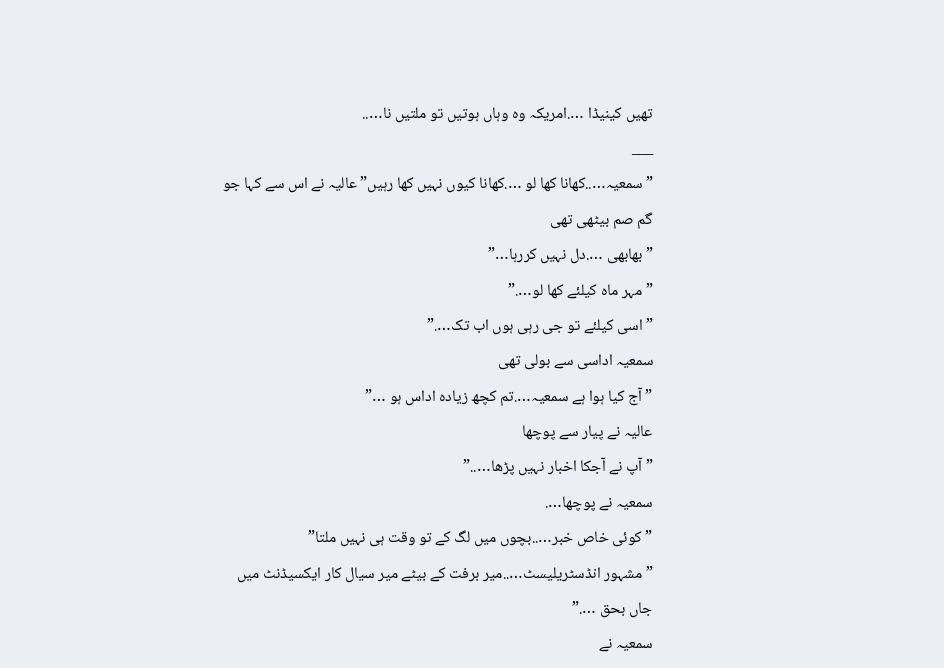تھیں کینیڈا ….امریکہ وہ وہاں ہوتیں تو ملتیں نا…..
___
” سمعیہ…..کھانا کھا لو ….کھانا کیوں نہیں کھا رہیں” عالیہ نے اس سے کہا جو گم صم بیٹھی تھی
” بھابھی ….دل نہیں کررہا…”
” مہر ماہ کیلئے کھا لو….”
” اسی کیلئے تو جی رہی ہوں اب تک….”
سمعیہ اداسی سے بولی تھی
” آج کیا ہوا ہے سمعیہ….تم کچھ زیادہ اداس ہو …”
عالیہ نے پیار سے پوچھا
” آپ نے آجکا اخبار نہیں پڑھا…..”
سمعیہ نے پوچھا….
” کوئی خاص خبر…..بچوں میں لگ کے تو وقت ہی نہیں ملتا”
” مشہور انڈسٹریلیسٹ…..میر برفت کے بیٹے میر سیال کار ایکسیڈنٹ میں جاں بحق ….”
سمعیہ نے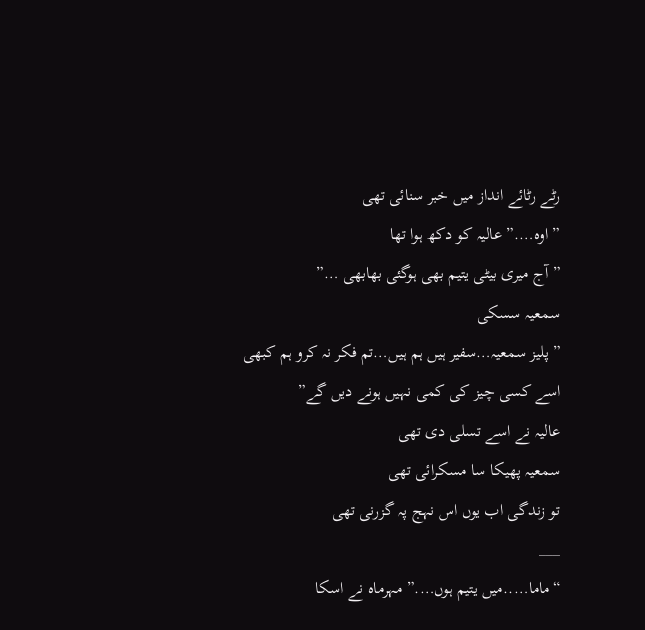رٹے رٹائے انداز میں خبر سنائی تھی
” اوہ….” عالیہ کو دکھ ہوا تھا
” آج میری بیٹی یتیم بھی ہوگئی بھابھی …”
سمعیہ سسکی
” پلیز سمعیہ…سفیر ہیں ہم ہیں…تم فکر نہ کرو ہم کبھی اسے کسی چیز کی کمی نہیں ہونے دیں گے”
عالیہ نے اسے تسلی دی تھی
سمعیہ پھیکا سا مسکرائی تھی
تو زندگی اب یوں اس نہج پہ گزرنی تھی
___
“ماما…..میں یتیم ہوں….” مہرماہ نے اسکا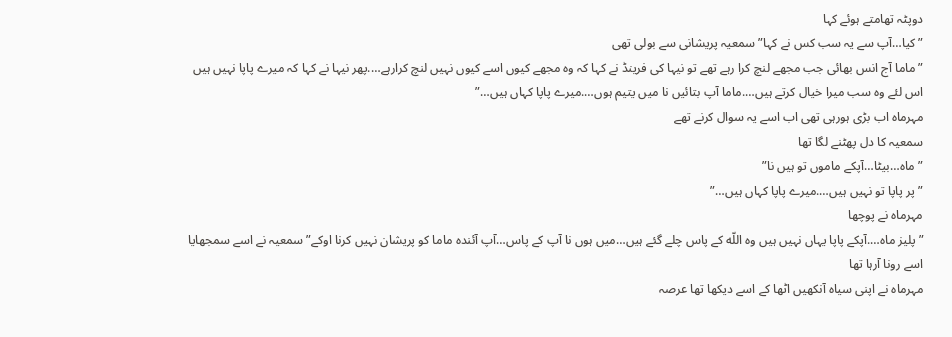دوپٹہ تھامتے ہوئے کہا
” کیا…آپ سے یہ سب کس نے کہا” سمعیہ پریشانی سے بولی تھی
” ماما آج انس بھائی جب مجھے لنچ کرا رہے تھے تو نیہا کی فرینڈ نے کہا کہ وہ مجھے کیوں اسے کیوں نہیں لنچ کرارہے….پھر نیہا نے کہا کہ میرے پاپا نہیں ہیں اس لئے وہ سب میرا خیال کرتے ہیں….ماما آپ بتائیں نا میں یتیم ہوں….میرے پاپا کہاں ہیں…”
مہرماہ اب بڑی ہورہی تھی اب اسے یہ سوال کرنے تھے
سمعیہ کا دل پھٹنے لگا تھا
” ماہ…بیٹا…آپکے ماموں تو ہیں نا”
” پر پاپا تو نہیں ہیں….میرے پاپا کہاں ہیں…”
مہرماہ نے پوچھا
” پلیز ماہ….آپکے پاپا یہاں نہیں ہیں وہ اللّه کے پاس چلے گئے ہیں…میں ہوں نا آپ کے پاس…آپ آئندہ ماما کو پریشان نہیں کرنا اوکے” سمعیہ نے اسے سمجھایا اسے رونا آرہا تھا
مہرماہ نے اپنی سیاہ آنکھیں اٹھا کے اسے دیکھا تھا عرصہ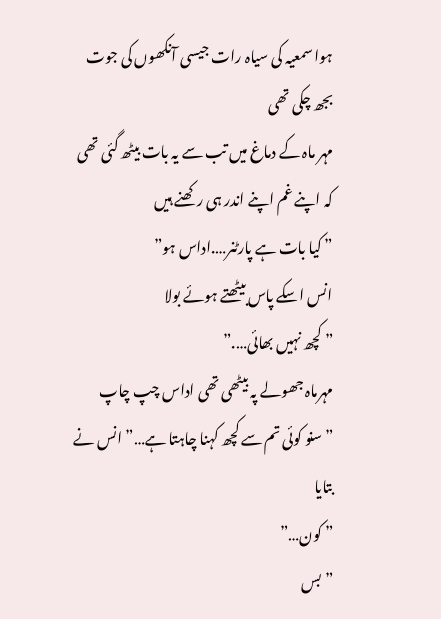ہوا سمعیہ کی سیاہ رات جیسی آنکھوں کی جوت بجھ چکی تھی
مہر ماہ کے دماغ میں تب سے یہ بات بیٹھ گئی تھی کہ اپنے غم اپنے اندر ہی رکھنے ہیں
” کیا بات ہے پارٹنر….اداس ہو”
انس اسکے پاس بیٹھتے ہوئے بولا
” کچھ نہیں بھائی….”
مہرماہ جھولے پہ بیٹھی تھی اداس چپ چاپ
” سنو کوئی تم سے کچھ کہنا چاہتا ہے…” انس نے بتایا
” کون…”
” بس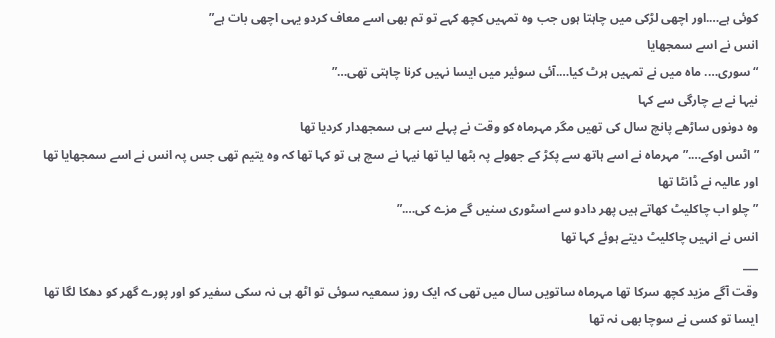کوئی ہے….اور اچھی لڑکی میں چاہتا ہوں جب وہ تمہیں کچھ کہے تو تم بھی اسے معاف کردو یہی اچھی بات ہے”
انس نے اسے سمجھایا
“سوری…. ماہ میں نے تمہیں ہرٹ کیا….آئی سوئیر میں ایسا نہیں کرنا چاہتی تھی…”
نیہا نے بے چارگی سے کہا
وہ دونوں ساڑھے پانچ سال کی تھیں مگر مہرماہ کو وقت نے پہلے سے ہی سمجھدار کردیا تھا
” اٹس اوکے….” مہرماہ نے اسے ہاتھ سے پکڑ کے جھولے پہ بٹھا لیا تھا نیہا نے سچ ہی تو کہا تھا کہ وہ یتیم تھی جس پہ انس نے اسے سمجھایا تھا اور عالیہ نے ڈانٹا تھا
” چلو اب چاکلیٹ کھاتے ہیں پھر دادو سے اسٹوری سنیں گے مزے کی….”
انس نے انہیں چاکلیٹ دیتے ہوئے کہا تھا
___
وقت آگے مزید کچھ سرکا تھا مہرماہ ساتویں سال میں تھی کہ ایک روز سمعیہ سوئی تو اٹھ ہی نہ سکی سفیر کو اور پورے گھر کو دھکا لگا تھا
ایسا تو کسی نے سوچا بھی نہ تھا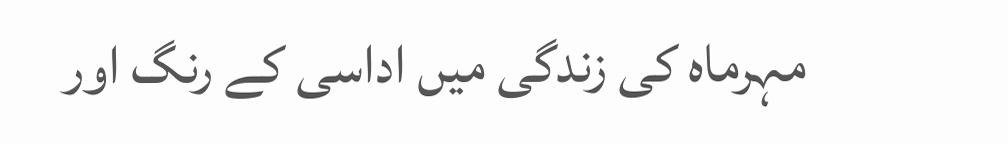مہرماہ کی زندگی میں اداسی کے رنگ اور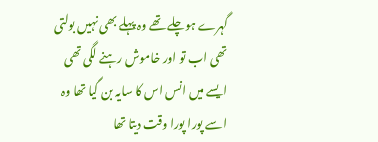گہرے ہوچلے تھے وہ پہلے بھی نہیں بولتی تھی اب تو اور خاموش رہنے لگی تھی
ایسے میں انس اس کا سایہ بن گیا تھا وہ اسے پورا پورا وقت دیتا تھا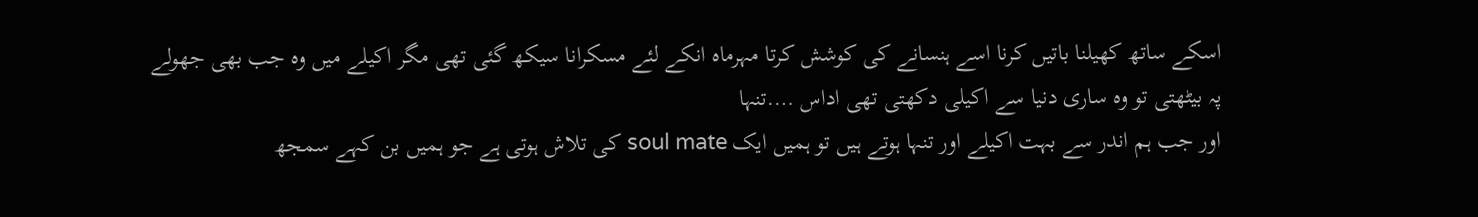اسکے ساتھ کھیلنا باتیں کرنا اسے ہنسانے کی کوشش کرتا مہرماہ انکے لئے مسکرانا سیکھ گئی تھی مگر اکیلے میں وہ جب بھی جھولے پہ بیٹھتی تو وہ ساری دنیا سے اکیلی دکھتی تھی اداس ….تنہا
اور جب ہم اندر سے بہت اکیلے اور تنہا ہوتے ہیں تو ہمیں ایک soul mate کی تلاش ہوتی ہے جو ہمیں بن کہے سمجھ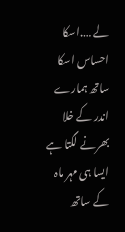لے ….اسکا احساس اسکا ساتھ ہمارے اندر کے خلا بھرنے لگتا ہے
ایسا ہی مہر ماہ کے ساتھ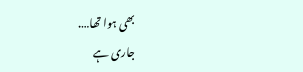بھی ہوا تھا….
جاری ہے